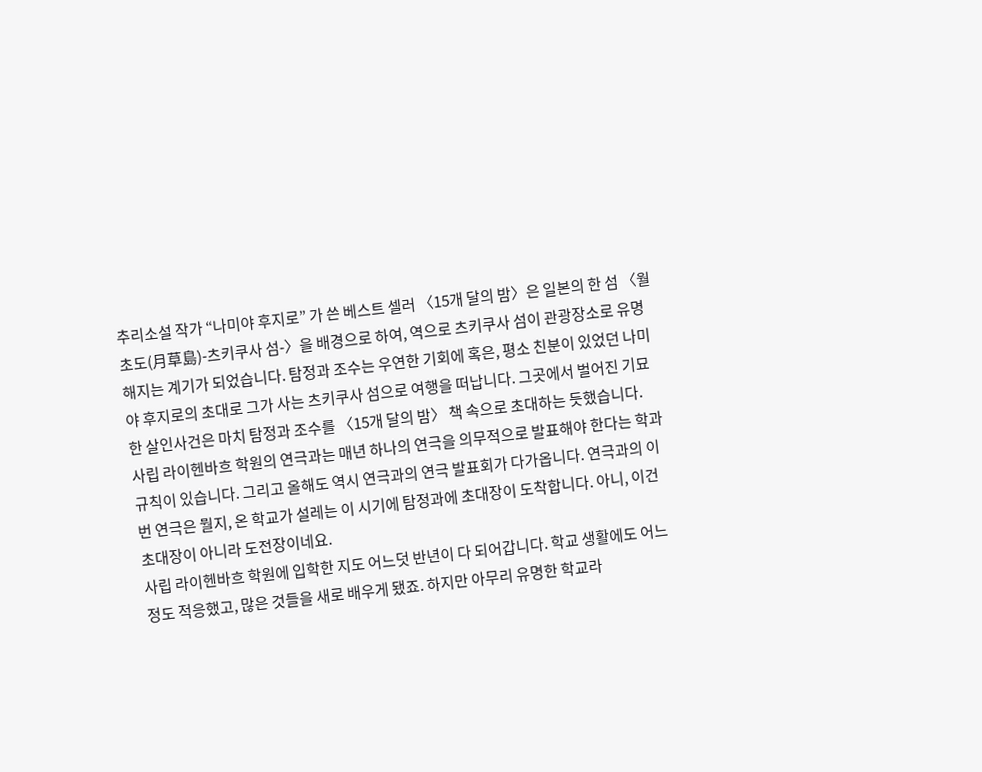추리소설 작가 “나미야 후지로” 가 쓴 베스트 셀러 〈15개 달의 밤〉은 일본의 한 섬 〈월초도(月草島)-츠키쿠사 섬-〉을 배경으로 하여, 역으로 츠키쿠사 섬이 관광장소로 유명해지는 계기가 되었습니다. 탐정과 조수는 우연한 기회에 혹은, 평소 친분이 있었던 나미야 후지로의 초대로 그가 사는 츠키쿠사 섬으로 여행을 떠납니다. 그곳에서 벌어진 기묘한 살인사건은 마치 탐정과 조수를 〈15개 달의 밤〉 책 속으로 초대하는 듯했습니다.
사립 라이헨바흐 학원의 연극과는 매년 하나의 연극을 의무적으로 발표해야 한다는 학과 규칙이 있습니다. 그리고 올해도 역시 연극과의 연극 발표회가 다가옵니다. 연극과의 이번 연극은 뭘지, 온 학교가 설레는 이 시기에 탐정과에 초대장이 도착합니다. 아니, 이건 초대장이 아니라 도전장이네요.
사립 라이헨바흐 학원에 입학한 지도 어느덧 반년이 다 되어갑니다. 학교 생활에도 어느 정도 적응했고, 많은 것들을 새로 배우게 됐죠. 하지만 아무리 유명한 학교라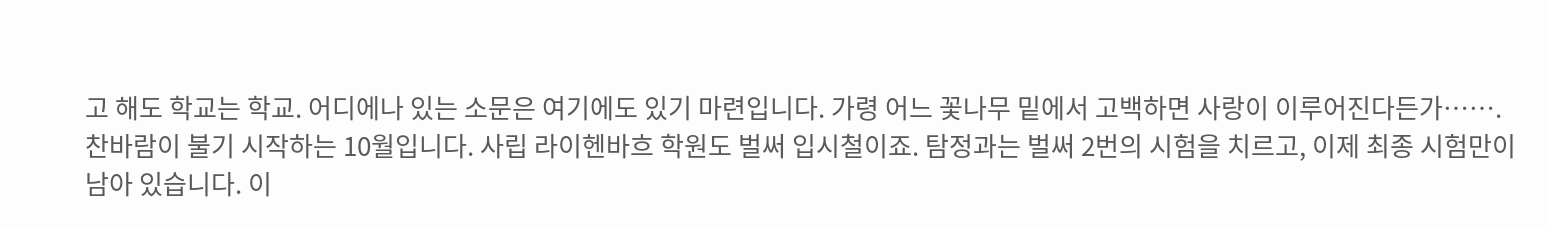고 해도 학교는 학교. 어디에나 있는 소문은 여기에도 있기 마련입니다. 가령 어느 꽃나무 밑에서 고백하면 사랑이 이루어진다든가…….
찬바람이 불기 시작하는 10월입니다. 사립 라이헨바흐 학원도 벌써 입시철이죠. 탐정과는 벌써 2번의 시험을 치르고, 이제 최종 시험만이 남아 있습니다. 이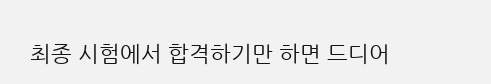최종 시험에서 합격하기만 하면 드디어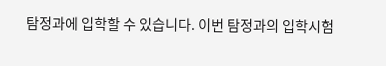탐정과에 입학할 수 있습니다. 이번 탐정과의 입학시험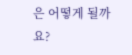은 어떻게 될까요?